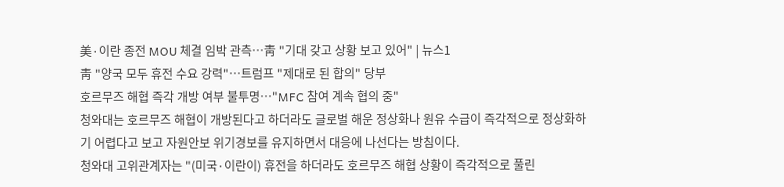美·이란 종전 MOU 체결 임박 관측…靑 "기대 갖고 상황 보고 있어" | 뉴스1
靑 "양국 모두 휴전 수요 강력"…트럼프 "제대로 된 합의" 당부
호르무즈 해협 즉각 개방 여부 불투명…"MFC 참여 계속 협의 중"
청와대는 호르무즈 해협이 개방된다고 하더라도 글로벌 해운 정상화나 원유 수급이 즉각적으로 정상화하기 어렵다고 보고 자원안보 위기경보를 유지하면서 대응에 나선다는 방침이다.
청와대 고위관계자는 "(미국·이란이) 휴전을 하더라도 호르무즈 해협 상황이 즉각적으로 풀린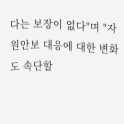다는 보장이 없다"며 "자원안보 대응에 대한 변화도 속단할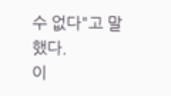수 없다"고 말했다.
이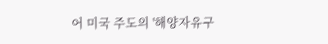어 미국 주도의 '해양자유구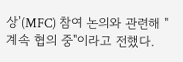상'(MFC) 참여 논의와 관련해 "계속 협의 중"이라고 전했다.